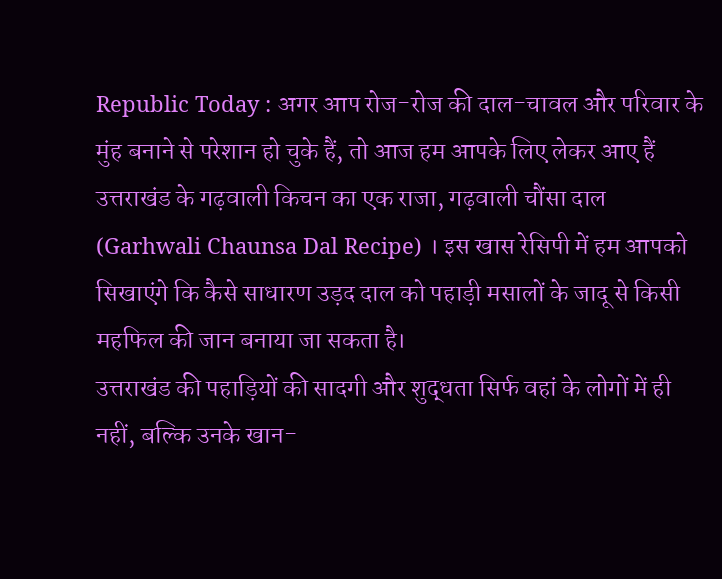Republic Today : अगर आप रोज-रोज की दाल-चावल और परिवार के मुंह बनाने से परेशान हो चुके हैं, तो आज हम आपके लिए लेकर आए हैं उत्तराखंड के गढ़वाली किचन का एक राजा, गढ़वाली चौंसा दाल (Garhwali Chaunsa Dal Recipe) । इस खास रेसिपी में हम आपको सिखाएंगे कि कैसे साधारण उड़द दाल को पहाड़ी मसालों के जादू से किसी महफिल की जान बनाया जा सकता है।
उत्तराखंड की पहाड़ियों की सादगी और शुद्धता सिर्फ वहां के लोगों में ही नहीं, बल्कि उनके खान-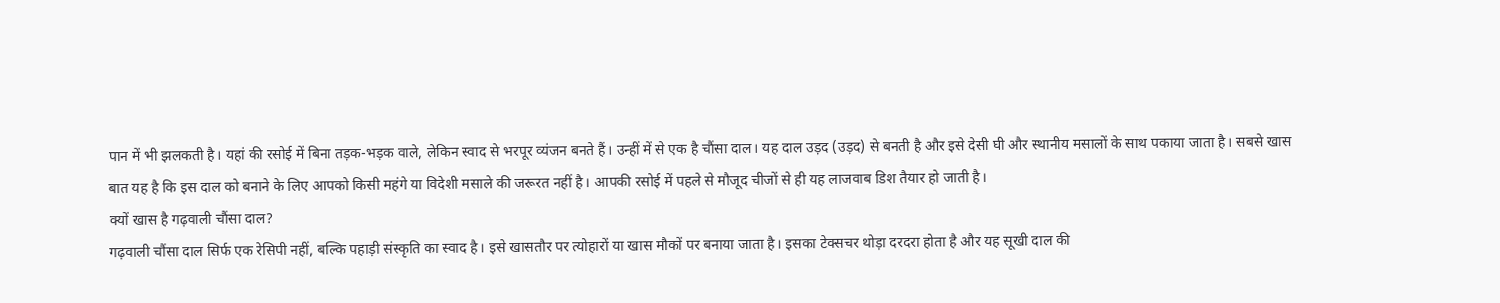पान में भी झलकती है। यहां की रसोई में बिना तड़क-भड़क वाले, लेकिन स्वाद से भरपूर व्यंजन बनते हैं। उन्हीं में से एक है चौंसा दाल। यह दाल उड़द (उड़द) से बनती है और इसे देसी घी और स्थानीय मसालों के साथ पकाया जाता है। सबसे खास बात यह है कि इस दाल को बनाने के लिए आपको किसी महंगे या विदेशी मसाले की जरूरत नहीं है। आपकी रसोई में पहले से मौजूद चीजों से ही यह लाजवाब डिश तैयार हो जाती है।
क्यों खास है गढ़वाली चौंसा दाल?
गढ़वाली चौंसा दाल सिर्फ एक रेसिपी नहीं, बल्कि पहाड़ी संस्कृति का स्वाद है। इसे खासतौर पर त्योहारों या खास मौकों पर बनाया जाता है। इसका टेक्सचर थोड़ा दरदरा होता है और यह सूखी दाल की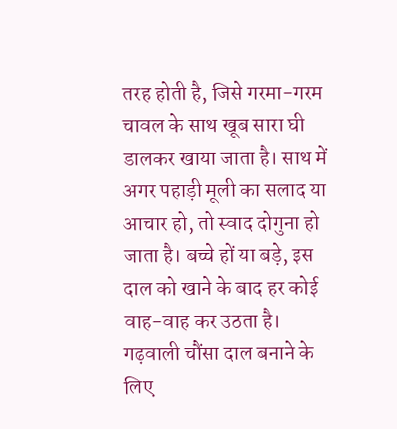तरह होती है, जिसे गरमा-गरम चावल के साथ खूब सारा घी डालकर खाया जाता है। साथ में अगर पहाड़ी मूली का सलाद या आचार हो, तो स्वाद दोगुना हो जाता है। बच्चे हों या बड़े, इस दाल को खाने के बाद हर कोई वाह-वाह कर उठता है।
गढ़वाली चौंसा दाल बनाने के लिए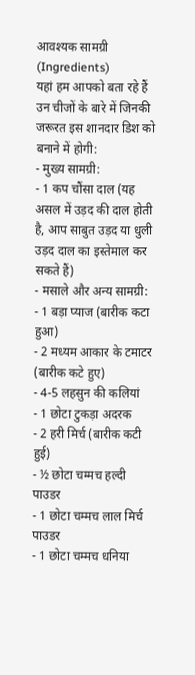आवश्यक सामग्री (Ingredients)
यहां हम आपको बता रहे हैं उन चीजों के बारे में जिनकी जरूरत इस शानदार डिश को बनाने में होगी:
- मुख्य सामग्री:
- 1 कप चौंसा दाल (यह असल में उड़द की दाल होती है, आप साबुत उड़द या धुली उड़द दाल का इस्तेमाल कर सकते हैं)
- मसाले और अन्य सामग्री:
- 1 बड़ा प्याज (बारीक कटा हुआ)
- 2 मध्यम आकार के टमाटर (बारीक कटे हुए)
- 4-5 लहसुन की कलियां
- 1 छोटा टुकड़ा अदरक
- 2 हरी मिर्च (बारीक कटी हुई)
- ½ छोटा चम्मच हल्दी पाउडर
- 1 छोटा चम्मच लाल मिर्च पाउडर
- 1 छोटा चम्मच धनिया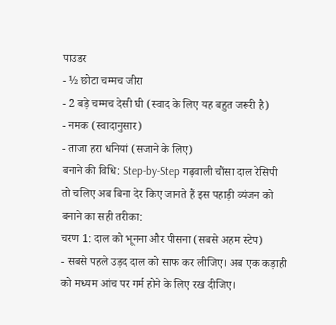पाउडर
- ½ छोटा चम्मच जीरा
- 2 बड़े चम्मच देसी घी (स्वाद के लिए यह बहुत जरूरी है)
- नमक (स्वादानुसार)
- ताजा हरा धनियां (सजाने के लिए)
बनाने की विधि: Step-by-Step गढ़वाली चौंसा दाल रेसिपी
तो चलिए अब बिना देर किए जानते हैं इस पहाड़ी व्यंजन को बनाने का सही तरीका:
चरण 1: दाल को भूनना और पीसना (सबसे अहम स्टेप)
- सबसे पहले उड़द दाल को साफ कर लीजिए। अब एक कड़ाही को मध्यम आंच पर गर्म होने के लिए रख दीजिए।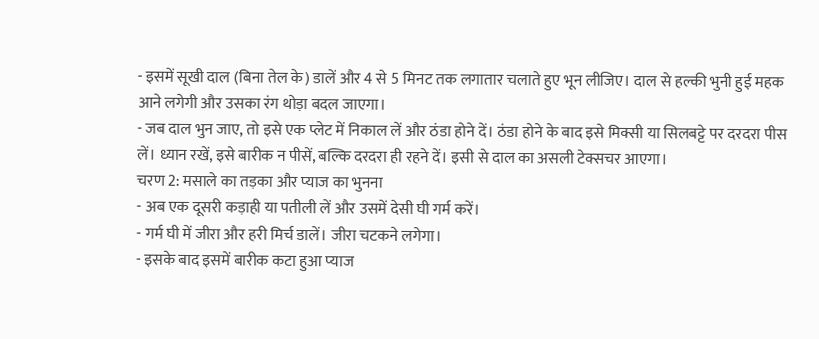- इसमें सूखी दाल (बिना तेल के) डालें और 4 से 5 मिनट तक लगातार चलाते हुए भून लीजिए। दाल से हल्की भुनी हुई महक आने लगेगी और उसका रंग थोड़ा बदल जाएगा।
- जब दाल भुन जाए, तो इसे एक प्लेट में निकाल लें और ठंडा होने दें। ठंडा होने के बाद इसे मिक्सी या सिलबट्टे पर दरदरा पीस लें। ध्यान रखें, इसे बारीक न पीसें, बल्कि दरदरा ही रहने दें। इसी से दाल का असली टेक्सचर आएगा।
चरण 2: मसाले का तड़का और प्याज का भुनना
- अब एक दूसरी कड़ाही या पतीली लें और उसमें देसी घी गर्म करें।
- गर्म घी में जीरा और हरी मिर्च डालें। जीरा चटकने लगेगा।
- इसके बाद इसमें बारीक कटा हुआ प्याज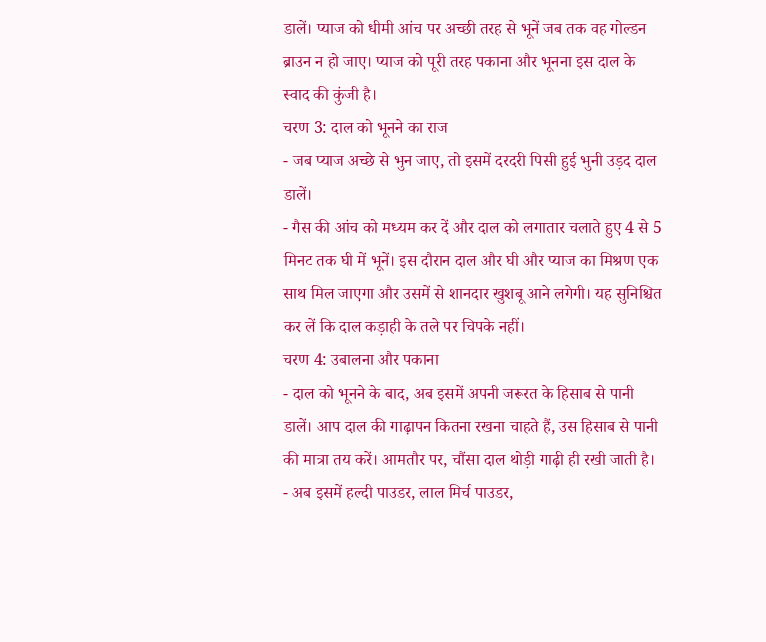डालें। प्याज को धीमी आंच पर अच्छी तरह से भूनें जब तक वह गोल्डन ब्राउन न हो जाए। प्याज को पूरी तरह पकाना और भूनना इस दाल के स्वाद की कुंजी है।
चरण 3: दाल को भूनने का राज
- जब प्याज अच्छे से भुन जाए, तो इसमें दरदरी पिसी हुई भुनी उड़द दाल डालें।
- गैस की आंच को मध्यम कर दें और दाल को लगातार चलाते हुए 4 से 5 मिनट तक घी में भूनें। इस दौरान दाल और घी और प्याज का मिश्रण एक साथ मिल जाएगा और उसमें से शानदार खुशबू आने लगेगी। यह सुनिश्चित कर लें कि दाल कड़ाही के तले पर चिपके नहीं।
चरण 4: उबालना और पकाना
- दाल को भूनने के बाद, अब इसमें अपनी जरूरत के हिसाब से पानी डालें। आप दाल की गाढ़ापन कितना रखना चाहते हैं, उस हिसाब से पानी की मात्रा तय करें। आमतौर पर, चौंसा दाल थोड़ी गाढ़ी ही रखी जाती है।
- अब इसमें हल्दी पाउडर, लाल मिर्च पाउडर,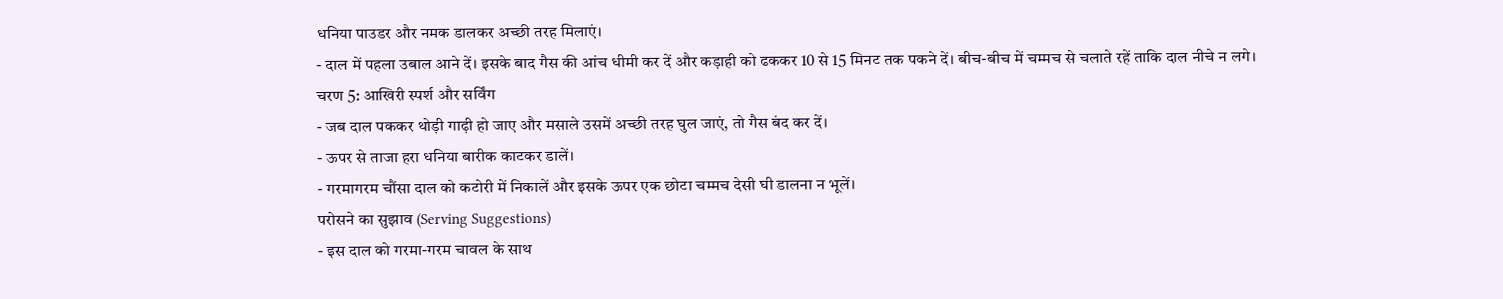धनिया पाउडर और नमक डालकर अच्छी तरह मिलाएं।
- दाल में पहला उबाल आने दें। इसके बाद गैस की आंच धीमी कर दें और कड़ाही को ढककर 10 से 15 मिनट तक पकने दें। बीच-बीच में चम्मच से चलाते रहें ताकि दाल नीचे न लगे।
चरण 5: आखिरी स्पर्श और सर्विंग
- जब दाल पककर थोड़ी गाढ़ी हो जाए और मसाले उसमें अच्छी तरह घुल जाएं, तो गैस बंद कर दें।
- ऊपर से ताजा हरा धनिया बारीक काटकर डालें।
- गरमागरम चौंसा दाल को कटोरी में निकालें और इसके ऊपर एक छोटा चम्मच देसी घी डालना न भूलें।
परोसने का सुझाव (Serving Suggestions)
- इस दाल को गरमा-गरम चावल के साथ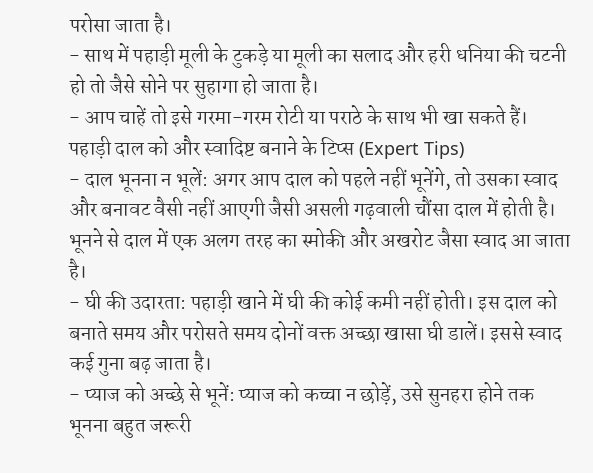परोसा जाता है।
- साथ में पहाड़ी मूली के टुकड़े या मूली का सलाद और हरी धनिया की चटनी हो तो जैसे सोने पर सुहागा हो जाता है।
- आप चाहें तो इसे गरमा-गरम रोटी या पराठे के साथ भी खा सकते हैं।
पहाड़ी दाल को और स्वादिष्ट बनाने के टिप्स (Expert Tips)
- दाल भूनना न भूलें: अगर आप दाल को पहले नहीं भूनेंगे, तो उसका स्वाद और बनावट वैसी नहीं आएगी जैसी असली गढ़वाली चौंसा दाल में होती है। भूनने से दाल में एक अलग तरह का स्मोकी और अखरोट जैसा स्वाद आ जाता है।
- घी की उदारता: पहाड़ी खाने में घी की कोई कमी नहीं होती। इस दाल को बनाते समय और परोसते समय दोनों वक्त अच्छा खासा घी डालें। इससे स्वाद कई गुना बढ़ जाता है।
- प्याज को अच्छे से भूनें: प्याज को कच्चा न छोड़ें, उसे सुनहरा होने तक भूनना बहुत जरूरी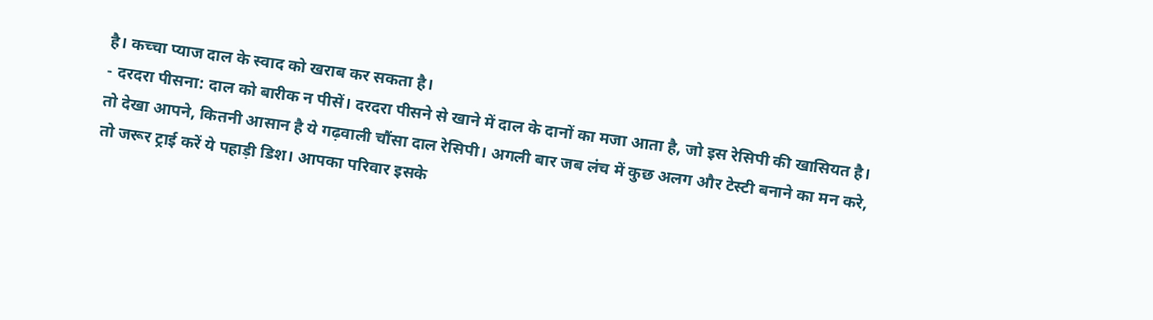है। कच्चा प्याज दाल के स्वाद को खराब कर सकता है।
- दरदरा पीसना: दाल को बारीक न पीसें। दरदरा पीसने से खाने में दाल के दानों का मजा आता है, जो इस रेसिपी की खासियत है।
तो देखा आपने, कितनी आसान है ये गढ़वाली चौंसा दाल रेसिपी। अगली बार जब लंच में कुछ अलग और टेस्टी बनाने का मन करे, तो जरूर ट्राई करें ये पहाड़ी डिश। आपका परिवार इसके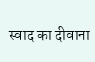स्वाद का दीवाना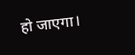हो जाएगा।